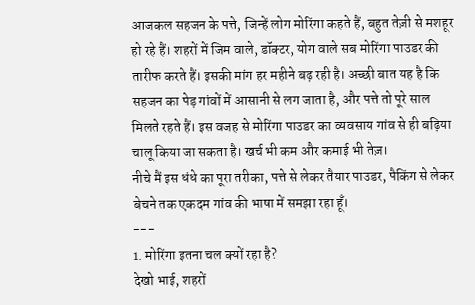आजकल सहजन के पत्ते, जिन्हें लोग मोरिंगा कहते हैं, बहुत तेज़ी से मशहूर हो रहे हैं। शहरों में जिम वाले, डॉक्टर, योग वाले सब मोरिंगा पाउडर की तारीफ करते हैं। इसकी मांग हर महीने बढ़ रही है। अच्छी बात यह है कि सहजन का पेड़ गांवों में आसानी से लग जाता है, और पत्ते तो पूरे साल मिलते रहते हैं। इस वजह से मोरिंगा पाउडर का व्यवसाय गांव से ही बढ़िया चालू किया जा सकता है। खर्च भी कम और कमाई भी तेज़।
नीचे मैं इस धंधे का पूरा तरीका, पत्ते से लेकर तैयार पाउडर, पैकिंग से लेकर बेचने तक एकदम गांव की भाषा में समझा रहा हूँ।
---
1. मोरिंगा इतना चल क्यों रहा है?
देखो भाई, शहरों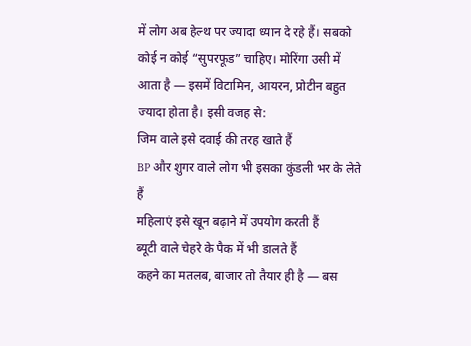में लोग अब हेल्थ पर ज्यादा ध्यान दे रहे हैं। सबको कोई न कोई “सुपरफूड” चाहिए। मोरिंगा उसी में आता है — इसमें विटामिन, आयरन, प्रोटीन बहुत ज्यादा होता है। इसी वजह से:
जिम वाले इसे दवाई की तरह खाते हैं
BP और शुगर वाले लोग भी इसका कुंडली भर के लेते हैं
महिलाएं इसे खून बढ़ाने में उपयोग करती हैं
ब्यूटी वाले चेहरे के पैक में भी डालते हैं
कहने का मतलब, बाजार तो तैयार ही है — बस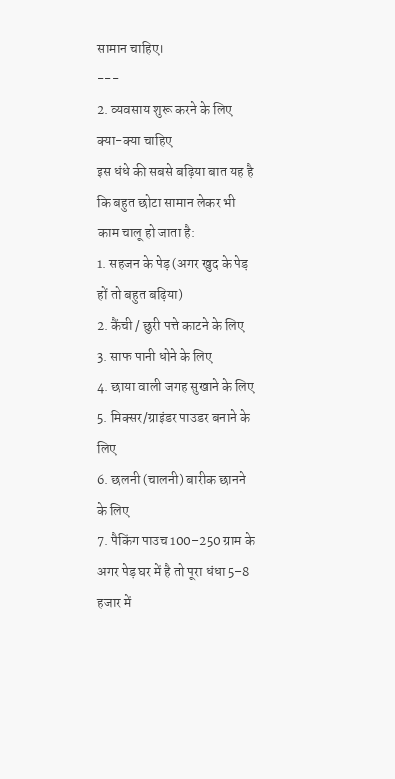सामान चाहिए।
---
2. व्यवसाय शुरू करने के लिए क्या-क्या चाहिए
इस धंधे की सबसे बढ़िया बात यह है कि बहुत छोटा सामान लेकर भी काम चालू हो जाता है:
1. सहजन के पेड़ (अगर खुद के पेड़ हों तो बहुत बढ़िया)
2. कैंची / छुरी पत्ते काटने के लिए
3. साफ पानी धोने के लिए
4. छाया वाली जगह सुखाने के लिए
5. मिक्सर/ग्राइंडर पाउडर बनाने के लिए
6. छलनी (चालनी) बारीक छानने के लिए
7. पैकिंग पाउच 100–250 ग्राम के
अगर पेड़ घर में है तो पूरा धंधा 5–8 हजार में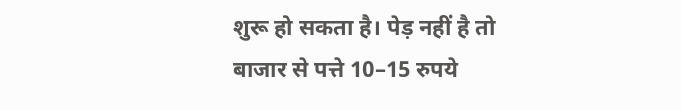शुरू हो सकता है। पेड़ नहीं है तो बाजार से पत्ते 10–15 रुपये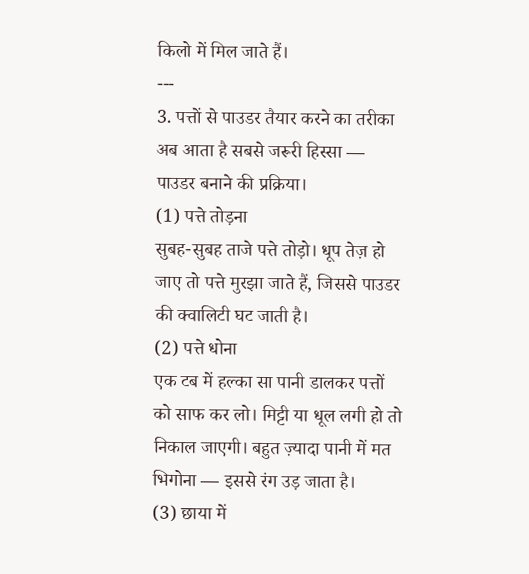किलो में मिल जाते हैं।
---
3. पत्तों से पाउडर तैयार करने का तरीका
अब आता है सबसे जरूरी हिस्सा — पाउडर बनाने की प्रक्रिया।
(1) पत्ते तोड़ना
सुबह-सुबह ताजे पत्ते तोड़ो। धूप तेज़ हो जाए तो पत्ते मुरझा जाते हैं, जिससे पाउडर की क्वालिटी घट जाती है।
(2) पत्ते धोना
एक टब में हल्का सा पानी डालकर पत्तों को साफ कर लो। मिट्टी या धूल लगी हो तो निकाल जाएगी। बहुत ज़्यादा पानी में मत भिगोना — इससे रंग उड़ जाता है।
(3) छाया में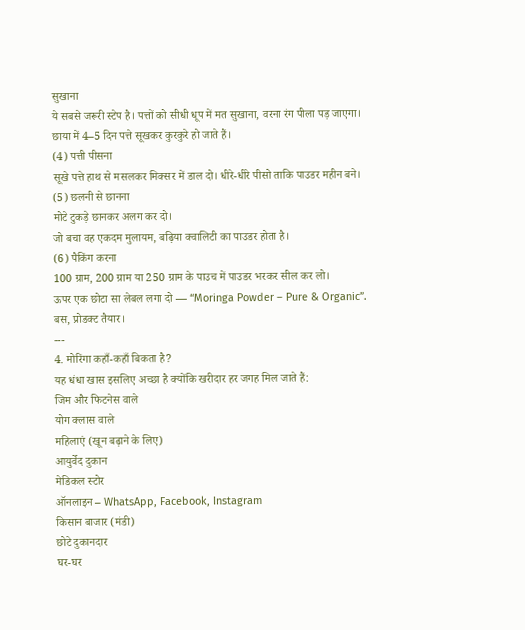सुखाना
ये सबसे जरूरी स्टेप है। पत्तों को सीधी धूप में मत सुखाना, वरना रंग पीला पड़ जाएगा।
छाया में 4–5 दिन पत्ते सूखकर कुरकुरे हो जाते हैं।
(4) पत्ती पीसना
सूखे पत्ते हाथ से मसलकर मिक्सर में डाल दो। धीरे-धीरे पीसो ताकि पाउडर महीन बने।
(5) छलनी से छानना
मोटे टुकड़े छानकर अलग कर दो।
जो बचा वह एकदम मुलायम, बढ़िया क्वालिटी का पाउडर होता है।
(6) पैकिंग करना
100 ग्राम, 200 ग्राम या 250 ग्राम के पाउच में पाउडर भरकर सील कर लो।
ऊपर एक छोटा सा लेबल लगा दो — “Moringa Powder – Pure & Organic”.
बस, प्रोडक्ट तैयार।
---
4. मोरिंगा कहाँ-कहाँ बिकता है?
यह धंधा खास इसलिए अच्छा है क्योंकि खरीदार हर जगह मिल जाते हैं:
जिम और फिटनेस वाले
योग क्लास वाले
महिलाएं (खून बढ़ाने के लिए)
आयुर्वेद दुकान
मेडिकल स्टोर
ऑनलाइन – WhatsApp, Facebook, Instagram
किसान बाजार (मंडी)
छोटे दुकानदार
घर-घर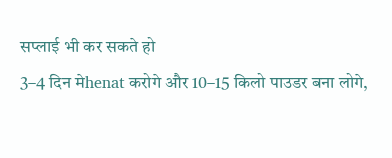सप्लाई भी कर सकते हो
3–4 दिन मेhenat करोगे और 10–15 किलो पाउडर बना लोगे,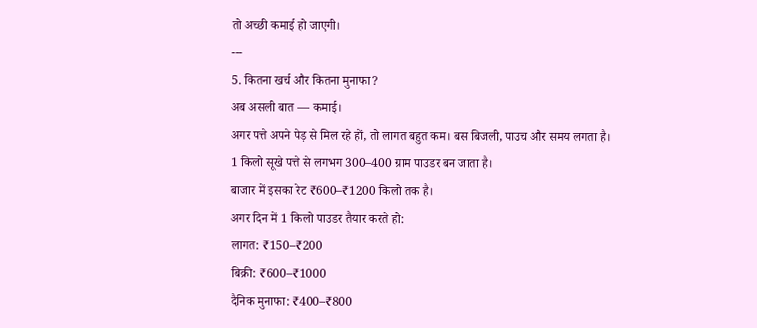तो अच्छी कमाई हो जाएगी।
---
5. कितना खर्च और कितना मुनाफा?
अब असली बात — कमाई।
अगर पत्ते अपने पेड़ से मिल रहे हों, तो लागत बहुत कम। बस बिजली, पाउच और समय लगता है।
1 किलो सूखे पत्ते से लगभग 300–400 ग्राम पाउडर बन जाता है।
बाजार में इसका रेट ₹600–₹1200 किलो तक है।
अगर दिन में 1 किलो पाउडर तैयार करते हो:
लागत: ₹150–₹200
बिक्री: ₹600–₹1000
दैनिक मुनाफा: ₹400–₹800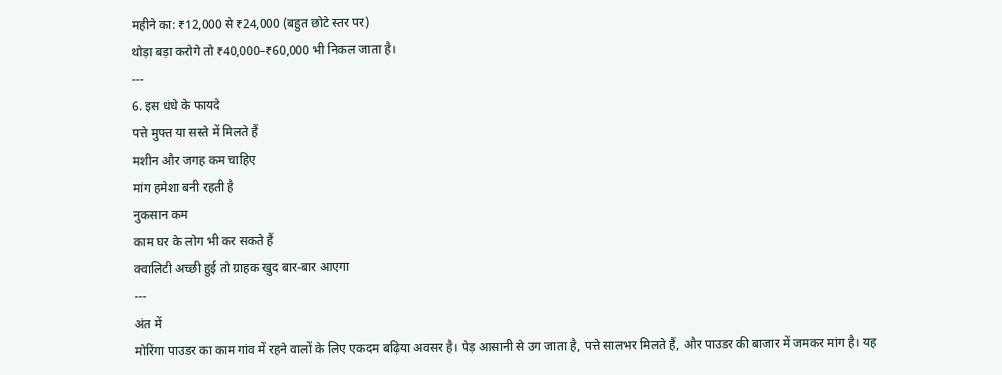महीने का: ₹12,000 से ₹24,000 (बहुत छोटे स्तर पर)
थोड़ा बड़ा करोगे तो ₹40,000–₹60,000 भी निकल जाता है।
---
6. इस धंधे के फायदे
पत्ते मुफ्त या सस्ते में मिलते हैं
मशीन और जगह कम चाहिए
मांग हमेशा बनी रहती है
नुकसान कम
काम घर के लोग भी कर सकते हैं
क्वालिटी अच्छी हुई तो ग्राहक खुद बार-बार आएगा
---
अंत में
मोरिंगा पाउडर का काम गांव में रहने वालों के लिए एकदम बढ़िया अवसर है। पेड़ आसानी से उग जाता है, पत्ते सालभर मिलते हैं, और पाउडर की बाजार में जमकर मांग है। यह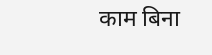काम बिना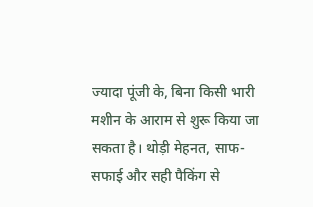ज्यादा पूंजी के, बिना किसी भारी मशीन के आराम से शुरू किया जा सकता है। थोड़ी मेहनत, साफ-सफाई और सही पैकिंग से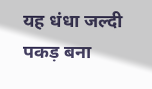यह धंधा जल्दी पकड़ बना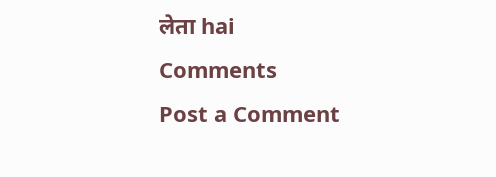लेता hai
Comments
Post a Comment